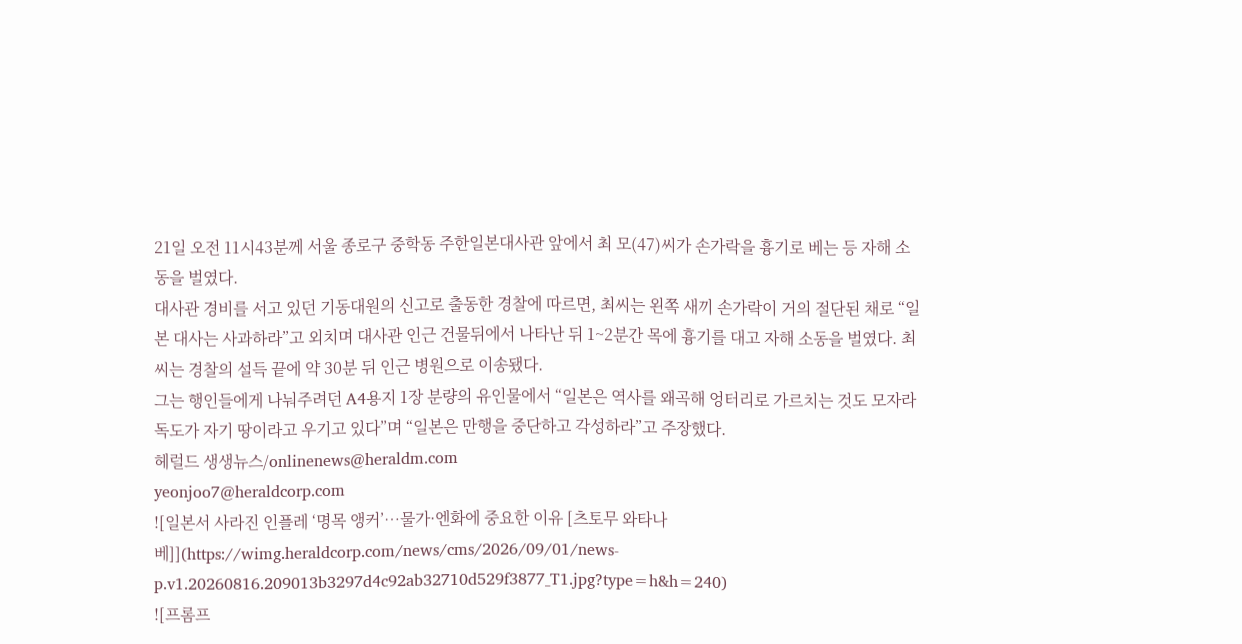21일 오전 11시43분께 서울 종로구 중학동 주한일본대사관 앞에서 최 모(47)씨가 손가락을 흉기로 베는 등 자해 소동을 벌였다.
대사관 경비를 서고 있던 기동대원의 신고로 출동한 경찰에 따르면, 최씨는 왼쪽 새끼 손가락이 거의 절단된 채로 “일본 대사는 사과하라”고 외치며 대사관 인근 건물뒤에서 나타난 뒤 1~2분간 목에 흉기를 대고 자해 소동을 벌였다. 최씨는 경찰의 설득 끝에 약 30분 뒤 인근 병원으로 이송됐다.
그는 행인들에게 나눠주려던 A4용지 1장 분량의 유인물에서 “일본은 역사를 왜곡해 엉터리로 가르치는 것도 모자라 독도가 자기 땅이라고 우기고 있다”며 “일본은 만행을 중단하고 각성하라”고 주장했다.
헤럴드 생생뉴스/onlinenews@heraldm.com
yeonjoo7@heraldcorp.com
![일본서 사라진 인플레 ‘명목 앵커’…물가·엔화에 중요한 이유 [츠토무 와타나베]](https://wimg.heraldcorp.com/news/cms/2026/09/01/news-p.v1.20260816.209013b3297d4c92ab32710d529f3877_T1.jpg?type=h&h=240)
![프롬프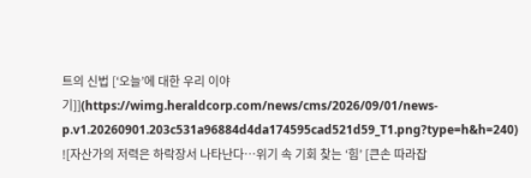트의 신법 [‘오늘’에 대한 우리 이야기]](https://wimg.heraldcorp.com/news/cms/2026/09/01/news-p.v1.20260901.203c531a96884d4da174595cad521d59_T1.png?type=h&h=240)
![자산가의 저력은 하락장서 나타난다…위기 속 기회 찾는 ‘힘’ [큰손 따라잡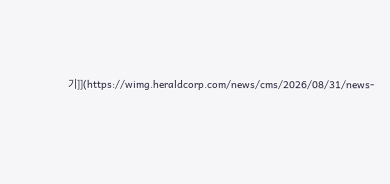기]](https://wimg.heraldcorp.com/news/cms/2026/08/31/news-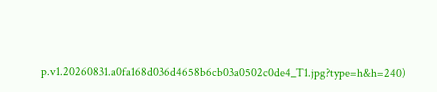p.v1.20260831.a0fa168d036d4658b6cb03a0502c0de4_T1.jpg?type=h&h=240)